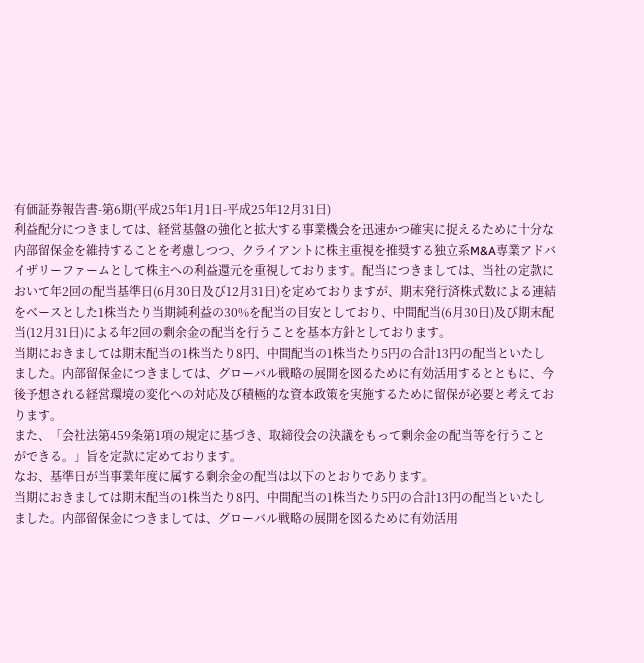有価証券報告書-第6期(平成25年1月1日-平成25年12月31日)
利益配分につきましては、経営基盤の強化と拡大する事業機会を迅速かつ確実に捉えるために十分な内部留保金を維持することを考慮しつつ、クライアントに株主重視を推奨する独立系M&A専業アドバイザリーファームとして株主への利益還元を重視しております。配当につきましては、当社の定款において年2回の配当基準日(6月30日及び12月31日)を定めておりますが、期末発行済株式数による連結をベースとした1株当たり当期純利益の30%を配当の目安としており、中間配当(6月30日)及び期末配当(12月31日)による年2回の剰余金の配当を行うことを基本方針としております。
当期におきましては期末配当の1株当たり8円、中間配当の1株当たり5円の合計13円の配当といたしました。内部留保金につきましては、グローバル戦略の展開を図るために有効活用するとともに、今後予想される経営環境の変化への対応及び積極的な資本政策を実施するために留保が必要と考えております。
また、「会社法第459条第1項の規定に基づき、取締役会の決議をもって剰余金の配当等を行うことができる。」旨を定款に定めております。
なお、基準日が当事業年度に属する剰余金の配当は以下のとおりであります。
当期におきましては期末配当の1株当たり8円、中間配当の1株当たり5円の合計13円の配当といたしました。内部留保金につきましては、グローバル戦略の展開を図るために有効活用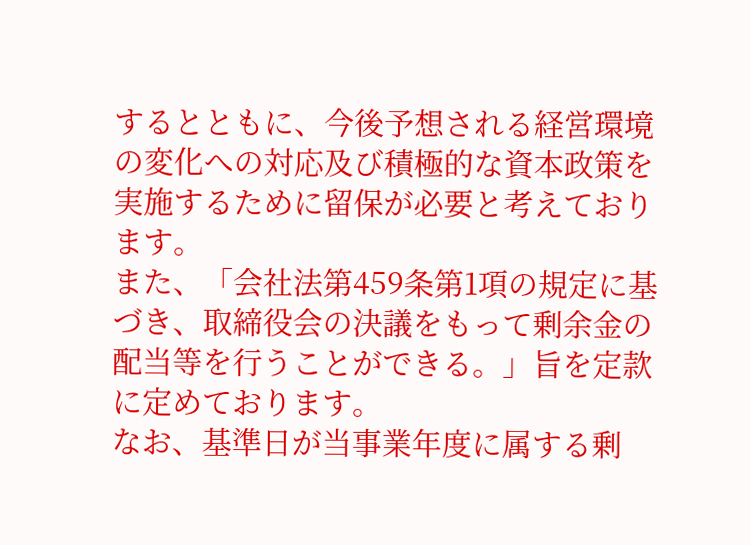するとともに、今後予想される経営環境の変化への対応及び積極的な資本政策を実施するために留保が必要と考えております。
また、「会社法第459条第1項の規定に基づき、取締役会の決議をもって剰余金の配当等を行うことができる。」旨を定款に定めております。
なお、基準日が当事業年度に属する剰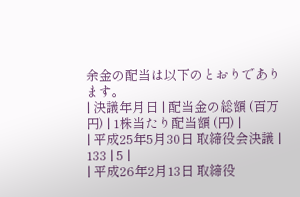余金の配当は以下のとおりであります。
| 決議年月日 | 配当金の総額 (百万円) | 1株当たり配当額 (円) |
| 平成25年5月30日 取締役会決議 | 133 | 5 |
| 平成26年2月13日 取締役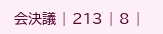会決議 | 213 | 8 |